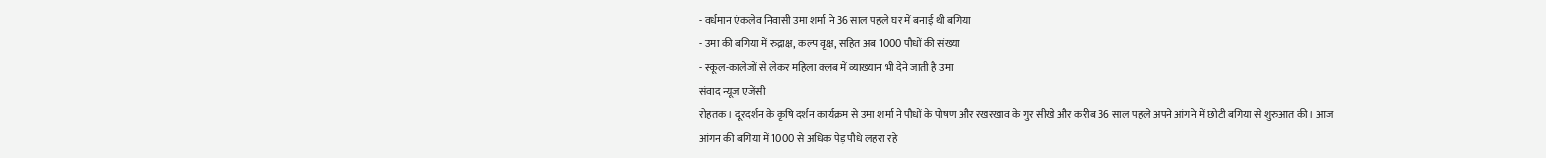- वर्धमान एंकलेव निवासी उमा शर्मा ने 36 साल पहले घर में बनाई थी बगिया
- उमा की बगिया में रुद्राक्ष, कल्प वृक्ष, सहित अब 1000 पौधों की संख्या
- स्कूल-कालेजों से लेकर महिला क्लब में व्याख्यान भी देने जाती है उमा
संवाद न्यूज एजेंसी
रोहतक। दूरदर्शन के कृषि दर्शन कार्यक्रम से उमा शर्मा ने पौधों के पोषण और रखरखाव के गुर सीखे और करीब 36 साल पहले अपने आंगने में छोटी बगिया से शुरुआत की। आज आंगन की बगिया में 1000 से अधिक पेड़ पौधे लहरा रहे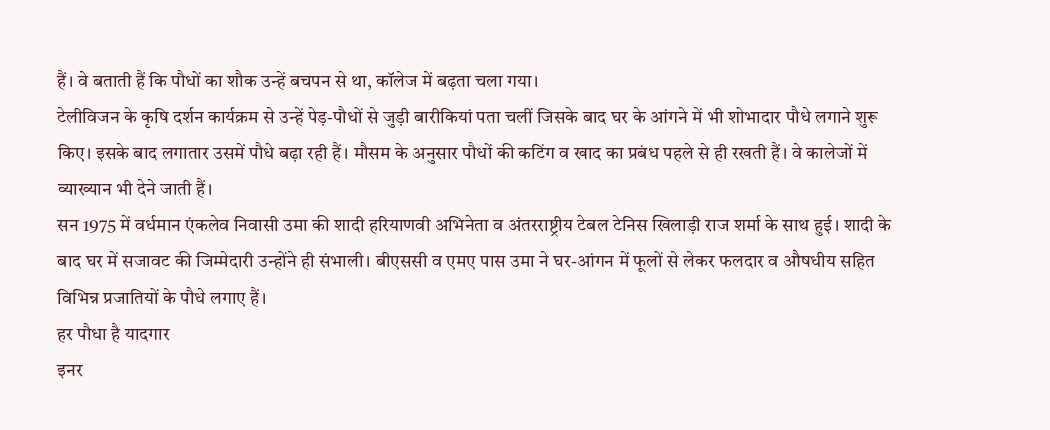हैं। वे बताती हैं कि पौधों का शौक उन्हें बचपन से था, कॉलेज में बढ़ता चला गया।
टेलीविजन के कृषि दर्शन कार्यक्रम से उन्हें पेड़-पौधों से जुड़ी बारीकियां पता चलीं जिसके बाद घर के आंगने में भी शोभादार पौधे लगाने शुरू किए। इसके बाद लगातार उसमें पौधे बढ़ा रही हैं। मौसम के अनुसार पौधों की कटिंग व खाद का प्रबंध पहले से ही रखती हैं। वे कालेजों में व्याख्यान भी देने जाती हैं।
सन 1975 में वर्धमान एंकलेव निवासी उमा की शादी हरियाणवी अभिनेता व अंतरराष्ट्रीय टेबल टेनिस खिलाड़ी राज शर्मा के साथ हुई। शादी के बाद घर में सजावट की जिम्मेदारी उन्होंने ही संभाली। बीएससी व एमए पास उमा ने घर-आंगन में फूलों से लेकर फलदार व औषधीय सहित विभिन्न प्रजातियों के पौधे लगाए हैं।
हर पौधा है यादगार
इनर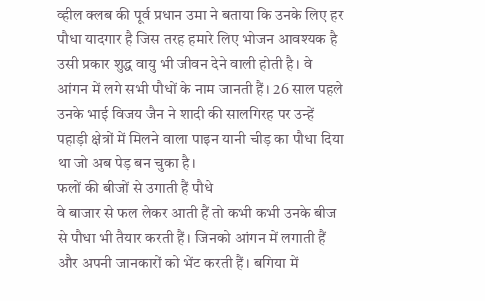व्हील क्लब की पूर्व प्रधान उमा ने बताया कि उनके लिए हर पौधा यादगार है जिस तरह हमारे लिए भोजन आवश्यक है उसी प्रकार शुद्ध वायु भी जीवन देने वाली होती है। वे आंगन में लगे सभी पौधों के नाम जानती हैं। 26 साल पहले उनके भाई विजय जैन ने शादी की सालगिरह पर उन्हें पहाड़ी क्षेत्रों में मिलने वाला पाइन यानी चीड़ का पौधा दिया था जो अब पेड़ बन चुका है।
फलों की बीजों से उगाती हैं पौधे
वे बाजार से फल लेकर आती हैं तो कभी कभी उनके बीज से पौधा भी तैयार करती हैं। जिनको आंगन में लगाती हैं और अपनी जानकारों को भेंट करती हैं। बगिया में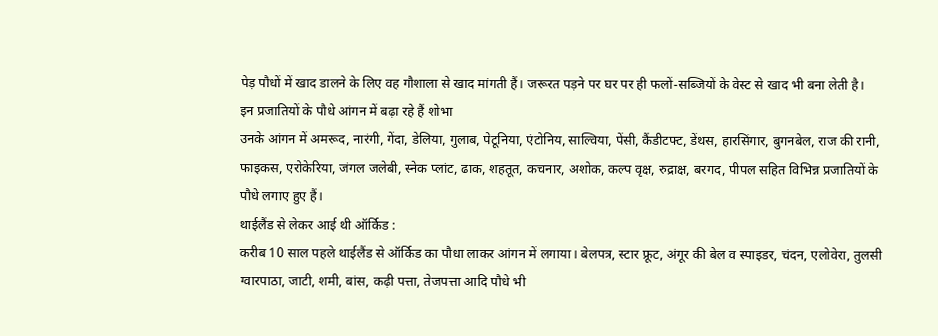पेड़ पौधों में खाद डालने के लिए वह गौशाला से खाद मांगती हैं। जरूरत पड़ने पर घर पर ही फलों-सब्जियों के वेस्ट से खाद भी बना लेती है।
इन प्रजातियों के पौधे आंगन में बढ़ा रहे हैं शोभा
उनके आंगन में अमरूद, नारंगी, गेंदा, डेलिया, गुलाब, पेटूनिया, एंटोनिय, साल्विया, पेंसी, कैंडीटफ्ट, डेंथस, हारसिंगार, बुगनबेल, राज की रानी, फाइकस, एरोकेरिया, जंगल जलेबी, स्नेक प्लांट, ढाक, शहतूत, कचनार, अशोक, कल्प वृक्ष, रुद्राक्ष, बरगद, पीपल सहित विभिन्न प्रजातियों के पौधे लगाए हुए हैं।
थाईलैंड से लेकर आई थी ऑर्किड :
करीब 10 साल पहले थाईलैंड से ऑर्किड का पौधा लाकर आंगन में लगाया। बेलपत्र, स्टार फ्रूट, अंगूर की बेल व स्पाइडर, चंदन, एलोवेरा, तुलसी ग्वारपाठा, जाटी, शमी, बांस, कढ़ी पत्ता, तेजपत्ता आदि पौधे भी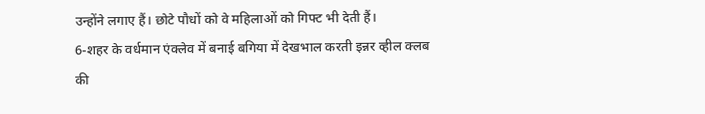उन्होंने लगाए हैं। छोटे पौधों को वे महिलाओं को गिफ्ट भी देती हैं।
6-शहर के वर्धमान एंक्लेव में बनाई बगिया में देखभाल करती इन्नर व्हील क्लब की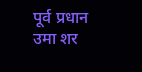पूर्व प्रधान उमा शर